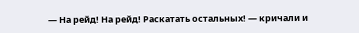— На рейд! На рейд! Раскатать остальных! — кричали и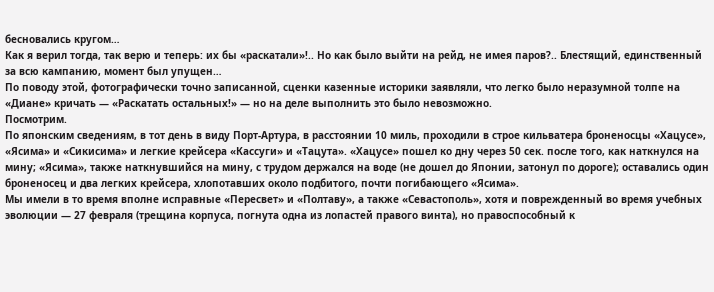бесновались кругом…
Как я верил тогда, так верю и теперь: их бы «раскатали»!.. Но как было выйти на рейд, не имея паров?.. Блестящий, единственный за всю кампанию, момент был упущен…
По поводу этой, фотографически точно записанной, сценки казенные историки заявляли, что легко было неразумной толпе на «Диане» кричать — «Раскатать остальных!» — но на деле выполнить это было невозможно.
Посмотрим.
По японским сведениям, в тот день в виду Порт-Артура, в расстоянии 10 миль, проходили в строе кильватера броненосцы «Хацусе», «Ясима» и «Сикисима» и легкие крейсера «Кассуги» и «Тацута». «Хацусе» пошел ко дну через 50 сек. после того, как наткнулся на мину; «Ясима», также наткнувшийся на мину, с трудом держался на воде (не дошел до Японии, затонул по дороге); оставались один броненосец и два легких крейсера, хлопотавших около подбитого, почти погибающего «Ясима».
Мы имели в то время вполне исправные «Пересвет» и «Полтаву», а также «Севастополь», хотя и поврежденный во время учебных эволюции — 27 февраля (трещина корпуса, погнута одна из лопастей правого винта), но правоспособный к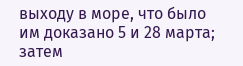выходу в море, что было им доказано 5 и 28 марта; затем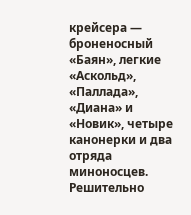крейсера — броненосный «Баян», легкие «Аскольд», «Паллада», «Диана» и «Новик», четыре канонерки и два отряда миноносцев.
Решительно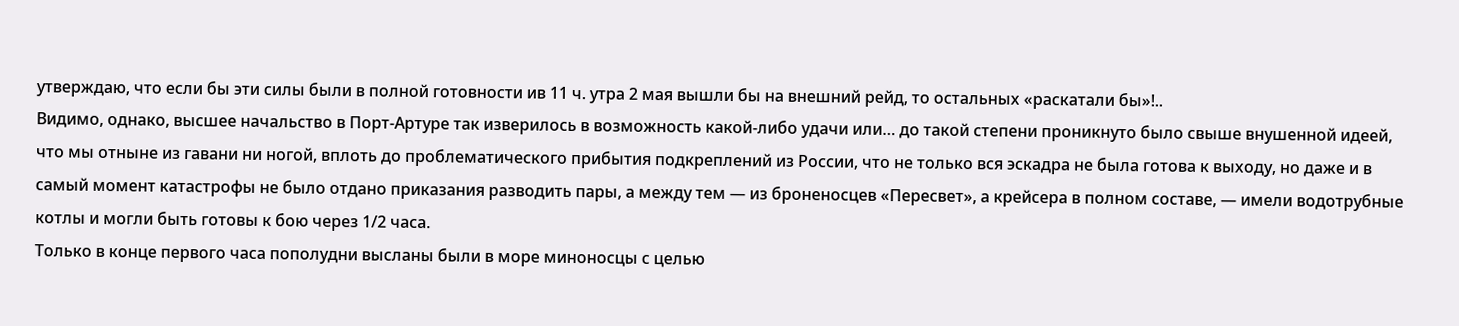утверждаю, что если бы эти силы были в полной готовности ив 11 ч. утра 2 мая вышли бы на внешний рейд, то остальных «раскатали бы»!..
Видимо, однако, высшее начальство в Порт-Артуре так изверилось в возможность какой-либо удачи или… до такой степени проникнуто было свыше внушенной идеей, что мы отныне из гавани ни ногой, вплоть до проблематического прибытия подкреплений из России, что не только вся эскадра не была готова к выходу, но даже и в самый момент катастрофы не было отдано приказания разводить пары, а между тем — из броненосцев «Пересвет», а крейсера в полном составе, — имели водотрубные котлы и могли быть готовы к бою через 1/2 часа.
Только в конце первого часа пополудни высланы были в море миноносцы с целью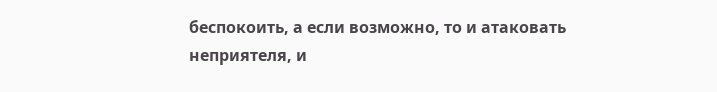беспокоить, а если возможно, то и атаковать неприятеля, и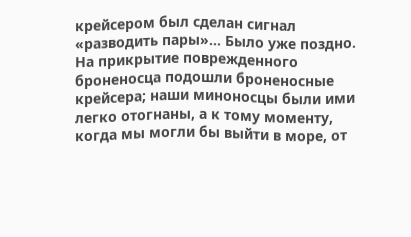крейсером был сделан сигнал «разводить пары»… Было уже поздно. На прикрытие поврежденного броненосца подошли броненосные крейсера; наши миноносцы были ими легко отогнаны, а к тому моменту, когда мы могли бы выйти в море, от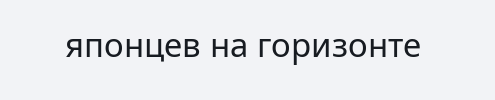японцев на горизонте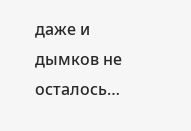даже и дымков не осталось…